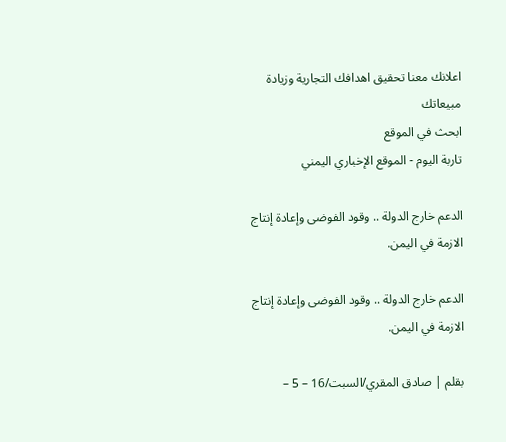اعلانك معنا تحقيق اهدافك التجارية وزيادة مبيعاتك
ابحث في الموقع
تاربة اليوم - الموقع الإخباري اليمني

الدعم خارج الدولة .. وقود الفوضى وإعادة إنتاج الازمة في اليمن.

الدعم خارج الدولة .. وقود الفوضى وإعادة إنتاج الازمة في اليمن.

بقلم | صادق المقري/السبت/16 – 5 –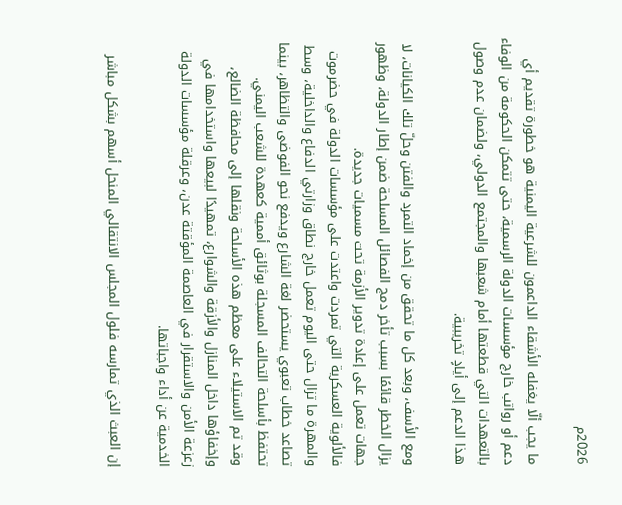2026م

ما يجب ألّا يغفله الأشقاء الداعمون للشرعية اليمنية هو خطورة تقديم أي دعم أو رواتب خارج مؤسسات الدولة الرسمية، حتى تتمكن الحكومة من الوفاء بالتعهدات التي قطعتها أمام شعبها والمجتمع الدولي، ولضمان عدم وصول هذا الدعم إلى أيادٍ تخريبية.

ومع الأسف، وبعد كل ما تحقق من إخماد التمرد والفتن وحلّ تلك الكيانات، لا يزال الخطر قائمًا بسبب تأخر دمج الفصائل المسلحة ضمن إطار الدولة، وظهور جهات تعمل على إعادة تدوير الأزمة تحت مسميات جديدة.
فالألوية العسكرية التي تمردت واعتدت على مؤسسات الدولة في حضرموت والمهرة ما تزال حتى اليوم تعمل خارج نطاق وزارتي الدفاع والداخلية، وسط تصاعد خطاب تعبوي يستحضر لغة الشارع ويدفع نحو الفوضى والتظاهر، بينما تحتفظ بأسلحة التحالف المسجلة بوثائق أممية كعهدة للشعب اليمني.
وقد تم الاستيلاء على معظم هذه الأسلحة ونقلها إلى محافظة الضالع، وإخفاؤها داخل المنازل والأزقة والشوارع، تمهيدًا لبيعها واستخدامها في زعزعة الأمن والاستقرار في العاصمة المؤقتة عدن، وعرقلة مؤسسات الدولة الخدمية عن أداء واجباتها.

إن العبث الذي تمارسه فلول المجلس الانتقالي المنحل أسهم بشكل مباشر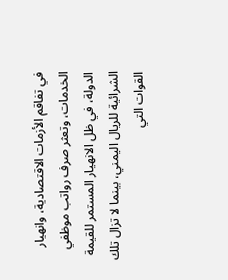في تفاقم الأزمات الاقتصادية، وانهيار الخدمات، وتعثر صرف رواتب موظفي الدولة، في ظل الانهيار المستمر للقيمة الشرائية للريال اليمني، بينما لا تزال تلك القوات التي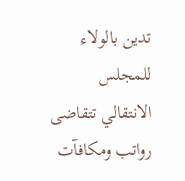تدين بالولاء للمجلس الانتقالي تتقاضى رواتب ومكافآت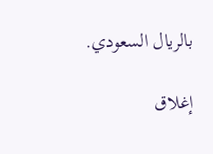بالريال السعودي.

إغلاق